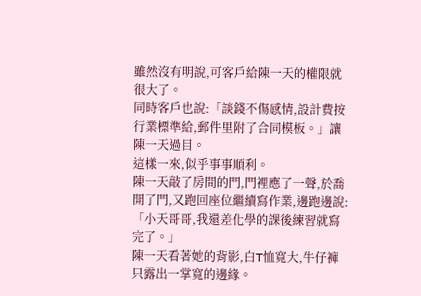雖然沒有明說,可客戶給陳一天的權限就很大了。
同時客戶也說:「談錢不傷感情,設計費按行業標準給,郵件里附了合同模板。」讓陳一天過目。
這樣一來,似乎事事順利。
陳一天敲了房間的門,門裡應了一聲,於喬開了門,又跑回座位繼續寫作業,邊跑邊說:「小天哥哥,我還差化學的課後練習就寫完了。」
陳一天看著她的背影,白T恤寬大,牛仔褲只露出一掌寬的邊緣。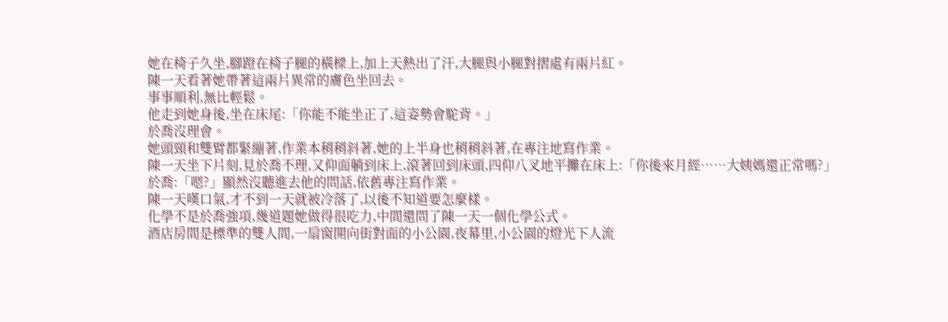她在椅子久坐,腳蹬在椅子腿的橫樑上,加上天熱出了汗,大腿與小腿對摺處有兩片紅。
陳一天看著她帶著這兩片異常的膚色坐回去。
事事順利,無比輕鬆。
他走到她身後,坐在床尾:「你能不能坐正了,這姿勢會駝背。」
於喬沒理會。
她頭頸和雙臂都緊繃著,作業本稍稍斜著,她的上半身也稍稍斜著,在專注地寫作業。
陳一天坐下片刻,見於喬不理,又仰面躺到床上,滾著回到床頭,四仰八叉地平攤在床上:「你後來月經……大姨媽還正常嗎?」
於喬:「嗯?」顯然沒聽進去他的問話,依舊專注寫作業。
陳一天嘆口氣,才不到一天就被冷落了,以後不知道要怎麼樣。
化學不是於喬強項,幾道題她做得很吃力,中間還問了陳一天一個化學公式。
酒店房間是標準的雙人間,一扇窗開向街對面的小公園,夜幕里,小公園的燈光下人流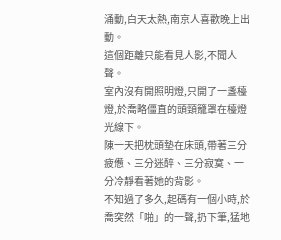涌動,白天太熱,南京人喜歡晚上出動。
這個距離只能看見人影,不聞人聲。
室內沒有開照明燈,只開了一盞檯燈,於喬略僵直的頭頸籠罩在檯燈光線下。
陳一天把枕頭墊在床頭,帶著三分疲憊、三分迷醉、三分寂寞、一分冷靜看著她的背影。
不知過了多久,起碼有一個小時,於喬突然「啪」的一聲,扔下筆,猛地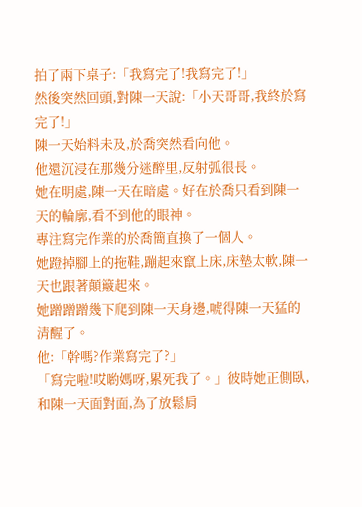拍了兩下桌子:「我寫完了!我寫完了!」
然後突然回頭,對陳一天說:「小天哥哥,我終於寫完了!」
陳一天始料未及,於喬突然看向他。
他還沉浸在那幾分迷醉里,反射弧很長。
她在明處,陳一天在暗處。好在於喬只看到陳一天的輪廓,看不到他的眼神。
專注寫完作業的於喬簡直換了一個人。
她蹬掉腳上的拖鞋,蹦起來竄上床,床墊太軟,陳一天也跟著顛簸起來。
她蹭蹭蹭幾下爬到陳一天身邊,唬得陳一天猛的清醒了。
他:「幹嗎?作業寫完了?」
「寫完啦!哎喲媽呀,累死我了。」彼時她正側臥,和陳一天面對面,為了放鬆肩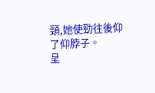頸,她使勁往後仰了仰脖子。
呈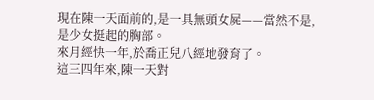現在陳一天面前的,是一具無頭女屍——當然不是,是少女挺起的胸部。
來月經快一年,於喬正兒八經地發育了。
這三四年來,陳一天對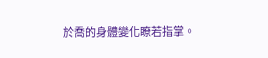於喬的身體變化瞭若指掌。